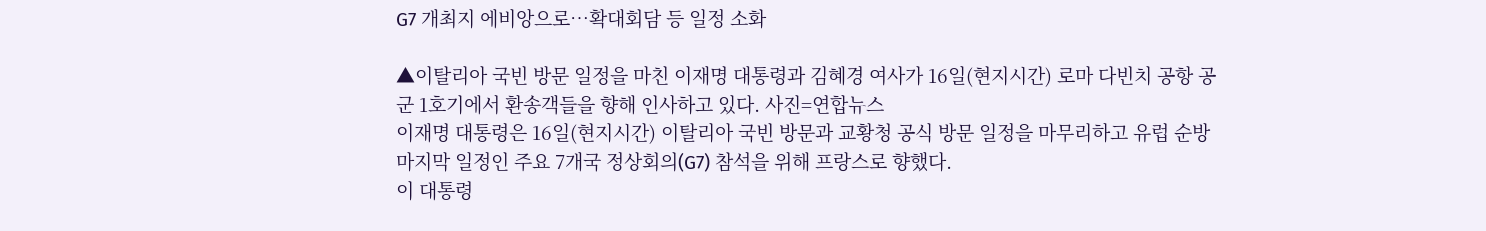G7 개최지 에비앙으로…확대회담 등 일정 소화

▲이탈리아 국빈 방문 일정을 마친 이재명 대통령과 김혜경 여사가 16일(현지시간) 로마 다빈치 공항 공군 1호기에서 환송객들을 향해 인사하고 있다. 사진=연합뉴스
이재명 대통령은 16일(현지시간) 이탈리아 국빈 방문과 교황청 공식 방문 일정을 마무리하고 유럽 순방 마지막 일정인 주요 7개국 정상회의(G7) 참석을 위해 프랑스로 향했다.
이 대통령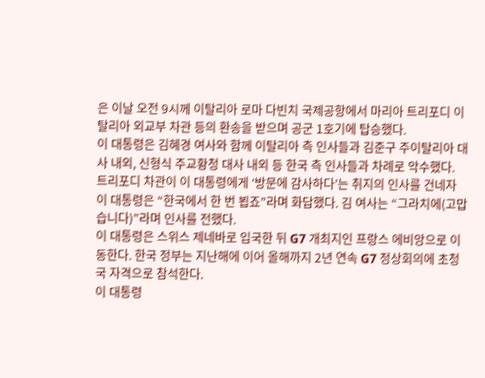은 이날 오전 9시께 이탈리아 로마 다빈치 국제공항에서 마리아 트리포디 이탈리아 외교부 차관 등의 환송을 받으며 공군 1호기에 탑승했다.
이 대통령은 김혜경 여사와 함께 이탈리아 측 인사들과 김준구 주이탈리아 대사 내외, 신형식 주교황청 대사 내외 등 한국 측 인사들과 차례로 악수했다.
트리포디 차관이 이 대통령에게 ‘방문에 감사하다’는 취지의 인사를 건네자 이 대통령은 “한국에서 한 번 뵙죠”라며 화답했다. 김 여사는 “그라치에(고맙습니다)”라며 인사를 전했다.
이 대통령은 스위스 제네바로 입국한 뒤 G7 개최지인 프랑스 에비앙으로 이동한다. 한국 정부는 지난해에 이어 올해까지 2년 연속 G7 정상회의에 초청국 자격으로 참석한다.
이 대통령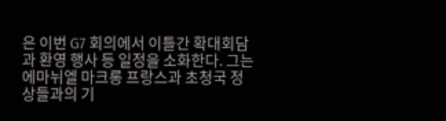은 이번 G7 회의에서 이틀간 확대회담과 환영 행사 등 일정을 소화한다. 그는 에마뉘엘 마크롱 프랑스과 초청국 정상들과의 기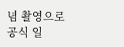념 촬영으로 공식 일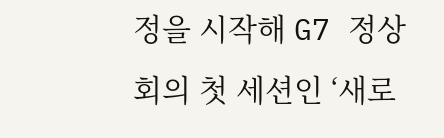정을 시작해 G7 정상회의 첫 세션인 ‘새로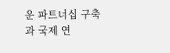운 파트너십 구축과 국제 연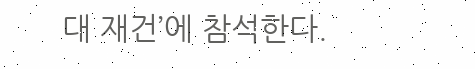대 재건’에 참석한다.